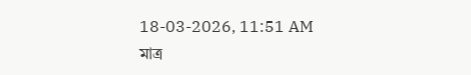18-03-2026, 11:51 AM
মাত্র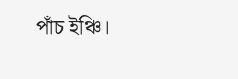পাঁচ ইঞ্চি।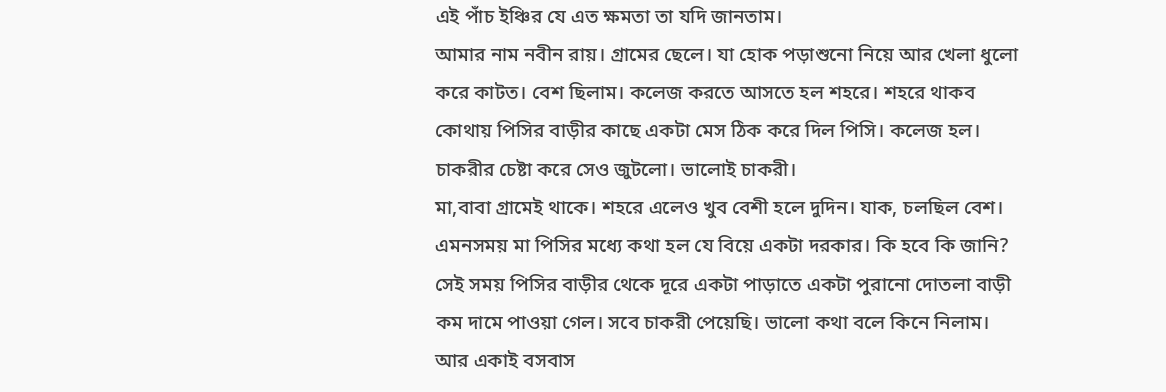এই পাঁচ ইঞ্চির যে এত ক্ষমতা তা যদি জানতাম।
আমার নাম নবীন রায়। গ্রামের ছেলে। যা হোক পড়াশুনো নিয়ে আর খেলা ধুলো করে কাটত। বেশ ছিলাম। কলেজ করতে আসতে হল শহরে। শহরে থাকব কোথায় পিসির বাড়ীর কাছে একটা মেস ঠিক করে দিল পিসি। কলেজ হল। চাকরীর চেষ্টা করে সেও জুটলো। ভালোই চাকরী।
মা,বাবা গ্রামেই থাকে। শহরে এলেও খুব বেশী হলে দুদিন। যাক, চলছিল বেশ। এমনসময় মা পিসির মধ্যে কথা হল যে বিয়ে একটা দরকার। কি হবে কি জানি? সেই সময় পিসির বাড়ীর থেকে দূরে একটা পাড়াতে একটা পুরানো দোতলা বাড়ী কম দামে পাওয়া গেল। সবে চাকরী পেয়েছি। ভালো কথা বলে কিনে নিলাম। আর একাই বসবাস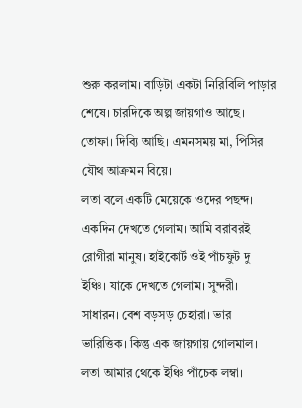শুরু করলাম। বাড়িটা একটা নিরিবিলি পাড়ার শেষে। চারদিকে অল্প জায়গাও আছে। তোফা। দিব্যি আছি। এমনসময় মা, পিসির যৌথ আক্রমন বিয়ে।
লতা বলে একটি মেয়েকে ওদের পছন্দ। একদিন দেখতে গেলাম। আমি বরাবরই রোগীরা মানুষ। হাইকোর্ট ওই পাঁচফুট দু ইঞ্চি। যাকে দেখতে গেলাম। সুন্দরী। সাধারন। বেশ বড়সড় চেহারা। ভার ভারিত্তিক। কিন্তু এক জায়গায় গোলমাল। লতা আমার থেকে ইঞ্চি পাঁচেক লম্বা।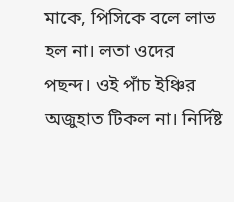মাকে, পিসিকে বলে লাভ হল না। লতা ওদের পছন্দ। ওই পাঁচ ইঞ্চির অজুহাত টিকল না। নির্দিষ্ট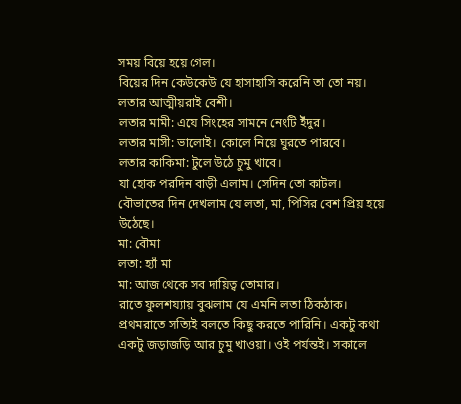সময় বিয়ে হয়ে গেল।
বিয়ের দিন কেউকেউ যে হাসাহাসি করেনি তা তো নয়।
লতার আত্মীয়রাই বেশী।
লতার মামী: এযে সিংহের সামনে নেংটি ইঁদুর।
লতার মাসী: ভালোই। কোলে নিয়ে ঘুরতে পারবে।
লতার কাকিমা: টুলে উঠে চুমু খাবে।
যা হোক পরদিন বাড়ী এলাম। সেদিন তো কাটল। বৌভাতের দিন দেখলাম যে লতা, মা, পিসির বেশ প্রিয় হয়ে উঠেছে।
মা: বৌমা
লতা: হ্যাঁ মা
মা: আজ থেকে সব দায়িত্ব তোমার।
রাতে ফুলশয্যায় বুঝলাম যে এমনি লতা ঠিকঠাক। প্রথমরাতে সত্যিই বলতে কিছু করতে পারিনি। একটু কথা একটু জড়াজড়ি আর চুমু খাওয়া। ওই পর্যন্তই। সকালে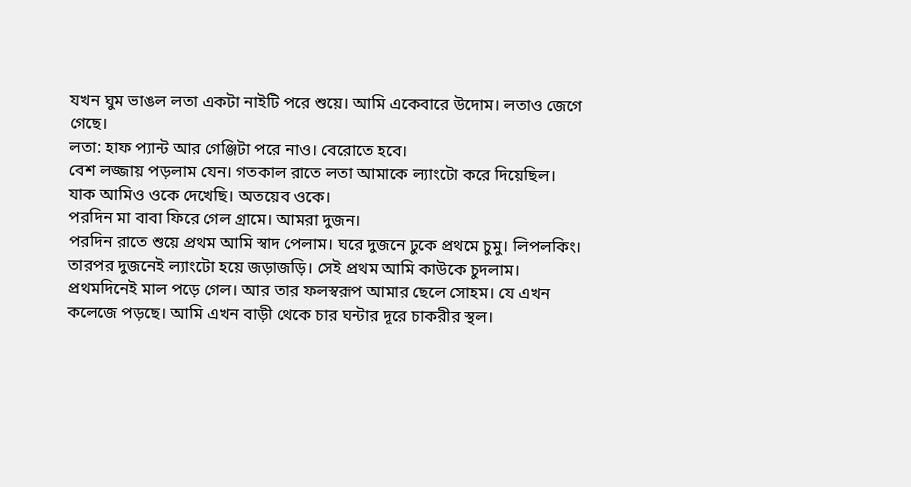যখন ঘুম ভাঙল লতা একটা নাইটি পরে শুয়ে। আমি একেবারে উদোম। লতাও জেগে গেছে।
লতা: হাফ প্যান্ট আর গেঞ্জিটা পরে নাও। বেরোতে হবে।
বেশ লজ্জায় পড়লাম যেন। গতকাল রাতে লতা আমাকে ল্যাংটো করে দিয়েছিল। যাক আমিও ওকে দেখেছি। অতয়েব ওকে।
পরদিন মা বাবা ফিরে গেল গ্রামে। আমরা দুজন।
পরদিন রাতে শুয়ে প্রথম আমি স্বাদ পেলাম। ঘরে দুজনে ঢুকে প্রথমে চুমু। লিপলকিং। তারপর দুজনেই ল্যাংটো হয়ে জড়াজড়ি। সেই প্রথম আমি কাউকে চুদলাম। প্রথমদিনেই মাল পড়ে গেল। আর তার ফলস্বরূপ আমার ছেলে সোহম। যে এখন কলেজে পড়ছে। আমি এখন বাড়ী থেকে চার ঘন্টার দূরে চাকরীর স্থল।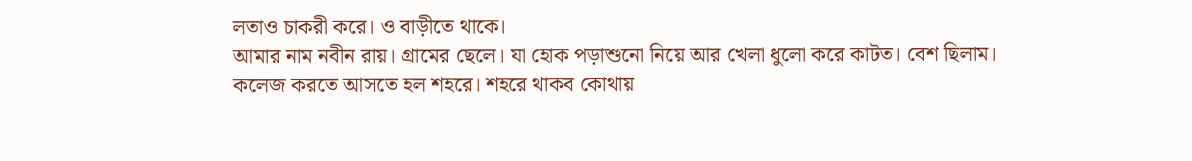লতাও চাকরী করে। ও বাড়ীতে থাকে।
আমার নাম নবীন রায়। গ্রামের ছেলে। যা হোক পড়াশুনো নিয়ে আর খেলা ধুলো করে কাটত। বেশ ছিলাম। কলেজ করতে আসতে হল শহরে। শহরে থাকব কোথায়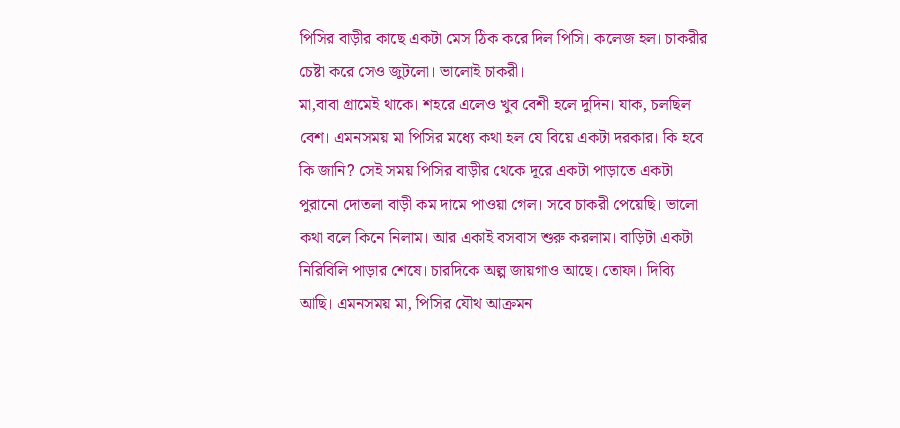পিসির বাড়ীর কাছে একটা মেস ঠিক করে দিল পিসি। কলেজ হল। চাকরীর চেষ্টা করে সেও জুটলো। ভালোই চাকরী।
মা,বাবা গ্রামেই থাকে। শহরে এলেও খুব বেশী হলে দুদিন। যাক, চলছিল বেশ। এমনসময় মা পিসির মধ্যে কথা হল যে বিয়ে একটা দরকার। কি হবে কি জানি? সেই সময় পিসির বাড়ীর থেকে দূরে একটা পাড়াতে একটা পুরানো দোতলা বাড়ী কম দামে পাওয়া গেল। সবে চাকরী পেয়েছি। ভালো কথা বলে কিনে নিলাম। আর একাই বসবাস শুরু করলাম। বাড়িটা একটা নিরিবিলি পাড়ার শেষে। চারদিকে অল্প জায়গাও আছে। তোফা। দিব্যি আছি। এমনসময় মা, পিসির যৌথ আক্রমন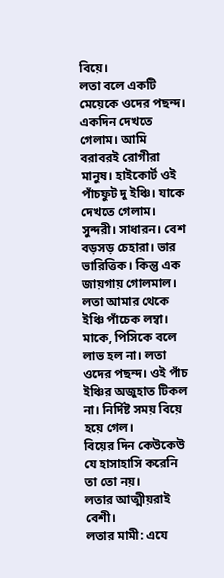বিয়ে।
লতা বলে একটি মেয়েকে ওদের পছন্দ। একদিন দেখতে গেলাম। আমি বরাবরই রোগীরা মানুষ। হাইকোর্ট ওই পাঁচফুট দু ইঞ্চি। যাকে দেখতে গেলাম। সুন্দরী। সাধারন। বেশ বড়সড় চেহারা। ভার ভারিত্তিক। কিন্তু এক জায়গায় গোলমাল। লতা আমার থেকে ইঞ্চি পাঁচেক লম্বা।
মাকে, পিসিকে বলে লাভ হল না। লতা ওদের পছন্দ। ওই পাঁচ ইঞ্চির অজুহাত টিকল না। নির্দিষ্ট সময় বিয়ে হয়ে গেল।
বিয়ের দিন কেউকেউ যে হাসাহাসি করেনি তা তো নয়।
লতার আত্মীয়রাই বেশী।
লতার মামী: এযে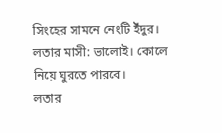সিংহের সামনে নেংটি ইঁদুর।
লতার মাসী: ভালোই। কোলে নিয়ে ঘুরতে পারবে।
লতার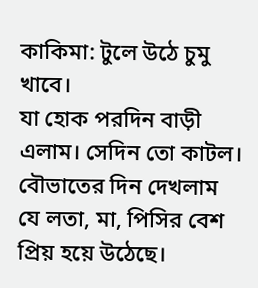কাকিমা: টুলে উঠে চুমু খাবে।
যা হোক পরদিন বাড়ী এলাম। সেদিন তো কাটল। বৌভাতের দিন দেখলাম যে লতা, মা, পিসির বেশ প্রিয় হয়ে উঠেছে।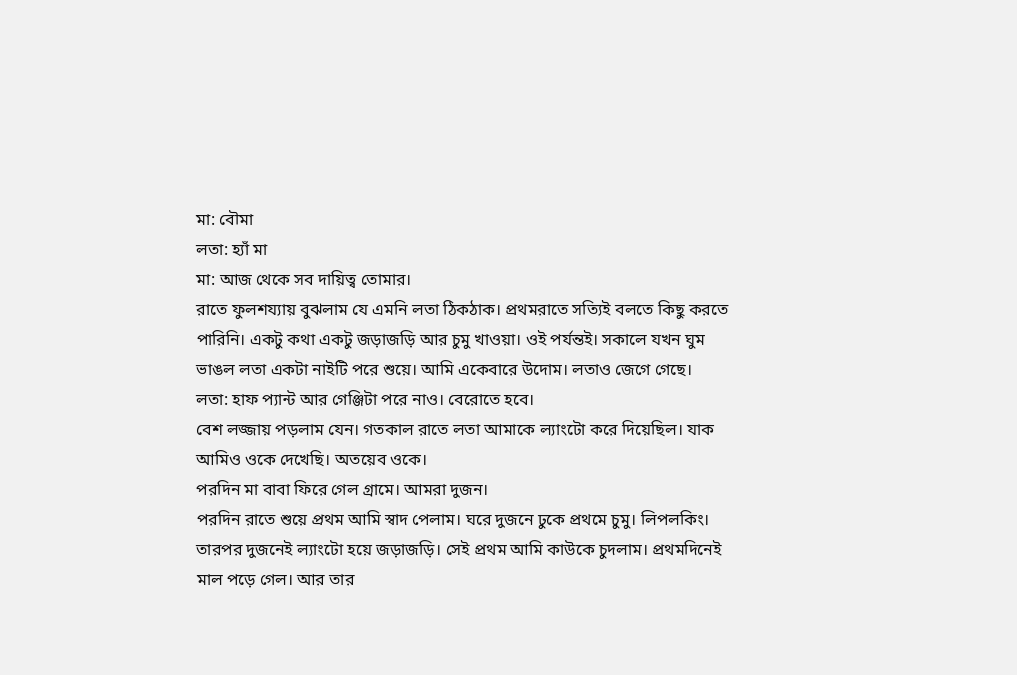মা: বৌমা
লতা: হ্যাঁ মা
মা: আজ থেকে সব দায়িত্ব তোমার।
রাতে ফুলশয্যায় বুঝলাম যে এমনি লতা ঠিকঠাক। প্রথমরাতে সত্যিই বলতে কিছু করতে পারিনি। একটু কথা একটু জড়াজড়ি আর চুমু খাওয়া। ওই পর্যন্তই। সকালে যখন ঘুম ভাঙল লতা একটা নাইটি পরে শুয়ে। আমি একেবারে উদোম। লতাও জেগে গেছে।
লতা: হাফ প্যান্ট আর গেঞ্জিটা পরে নাও। বেরোতে হবে।
বেশ লজ্জায় পড়লাম যেন। গতকাল রাতে লতা আমাকে ল্যাংটো করে দিয়েছিল। যাক আমিও ওকে দেখেছি। অতয়েব ওকে।
পরদিন মা বাবা ফিরে গেল গ্রামে। আমরা দুজন।
পরদিন রাতে শুয়ে প্রথম আমি স্বাদ পেলাম। ঘরে দুজনে ঢুকে প্রথমে চুমু। লিপলকিং। তারপর দুজনেই ল্যাংটো হয়ে জড়াজড়ি। সেই প্রথম আমি কাউকে চুদলাম। প্রথমদিনেই মাল পড়ে গেল। আর তার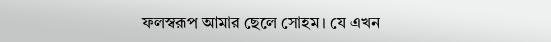ফলস্বরূপ আমার ছেলে সোহম। যে এখন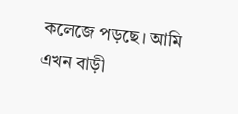কলেজে পড়ছে। আমি এখন বাড়ী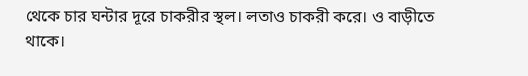থেকে চার ঘন্টার দূরে চাকরীর স্থল। লতাও চাকরী করে। ও বাড়ীতে থাকে।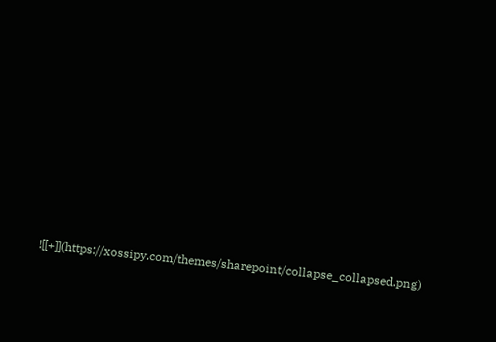![[+]](https://xossipy.com/themes/sharepoint/collapse_collapsed.png)